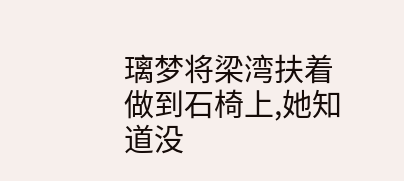璃梦将梁湾扶着做到石椅上,她知道没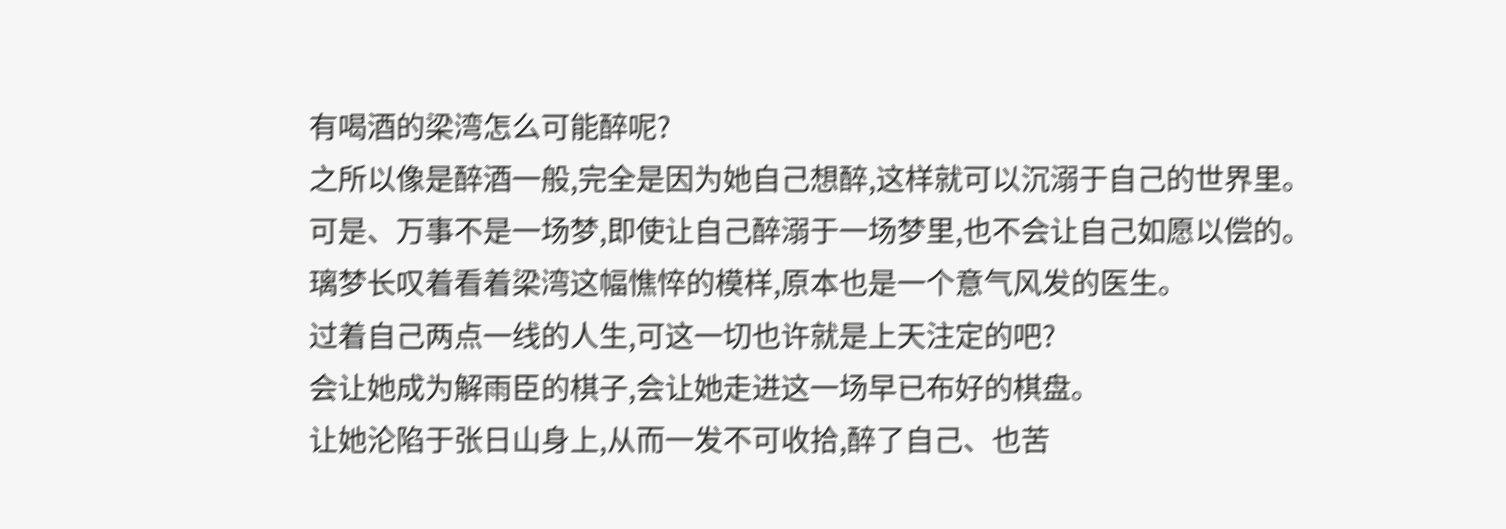有喝酒的梁湾怎么可能醉呢?
之所以像是醉酒一般,完全是因为她自己想醉,这样就可以沉溺于自己的世界里。
可是、万事不是一场梦,即使让自己醉溺于一场梦里,也不会让自己如愿以偿的。
璃梦长叹着看着梁湾这幅憔悴的模样,原本也是一个意气风发的医生。
过着自己两点一线的人生,可这一切也许就是上天注定的吧?
会让她成为解雨臣的棋子,会让她走进这一场早已布好的棋盘。
让她沦陷于张日山身上,从而一发不可收拾,醉了自己、也苦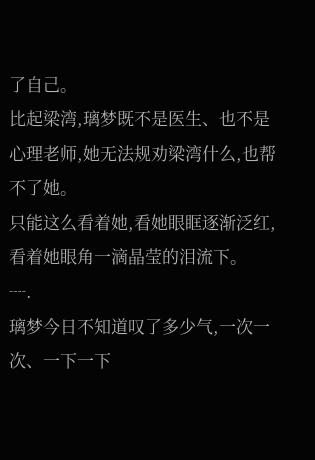了自己。
比起梁湾,璃梦既不是医生、也不是心理老师,她无法规劝梁湾什么,也帮不了她。
只能这么看着她,看她眼眶逐渐泛红,看着她眼角一滴晶莹的泪流下。
┈.
璃梦今日不知道叹了多少气,一次一次、一下一下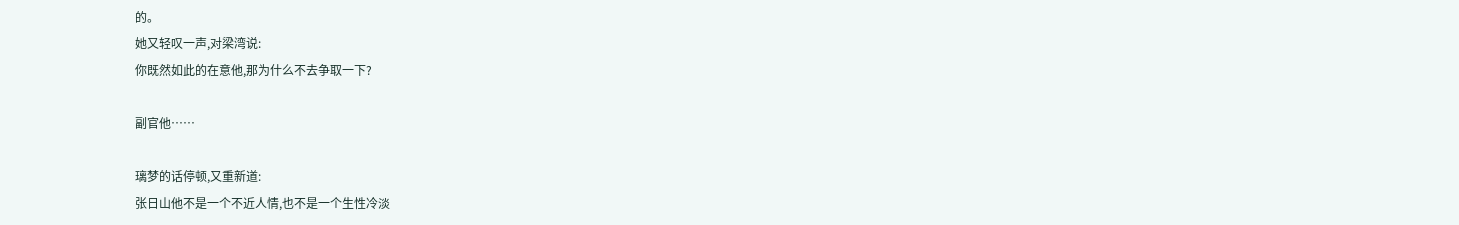的。
她又轻叹一声,对梁湾说:
你既然如此的在意他,那为什么不去争取一下?

副官他……

璃梦的话停顿,又重新道:
张日山他不是一个不近人情,也不是一个生性冷淡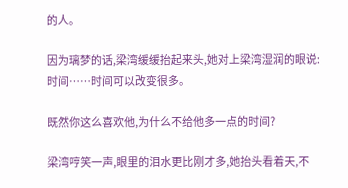的人。

因为璃梦的话,梁湾缓缓抬起来头,她对上梁湾湿润的眼说:
时间……时间可以改变很多。

既然你这么喜欢他,为什么不给他多一点的时间?

梁湾哼笑一声,眼里的泪水更比刚才多,她抬头看着天,不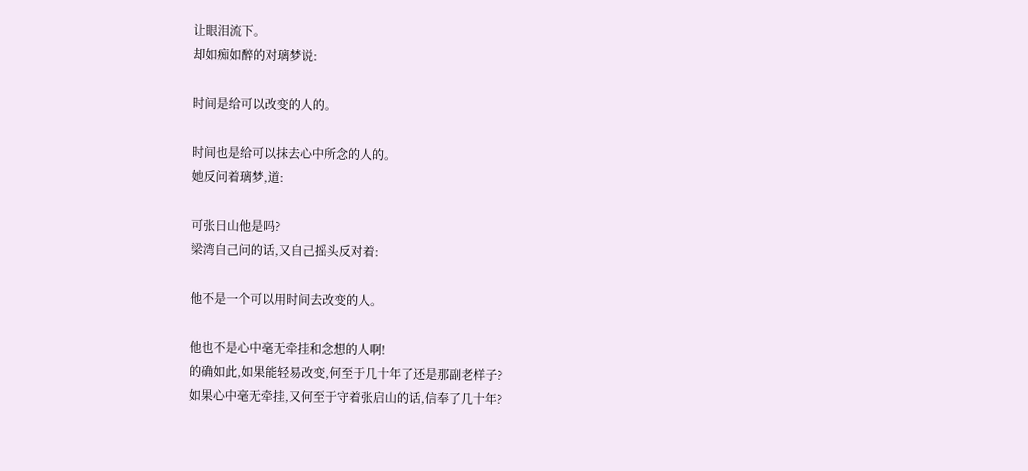让眼泪流下。
却如痴如醉的对璃梦说:

时间是给可以改变的人的。

时间也是给可以抹去心中所念的人的。
她反问着璃梦,道:

可张日山他是吗?
梁湾自己问的话,又自己摇头反对着:

他不是一个可以用时间去改变的人。

他也不是心中毫无牵挂和念想的人啊!
的确如此,如果能轻易改变,何至于几十年了还是那副老样子?
如果心中毫无牵挂,又何至于守着张启山的话,信奉了几十年?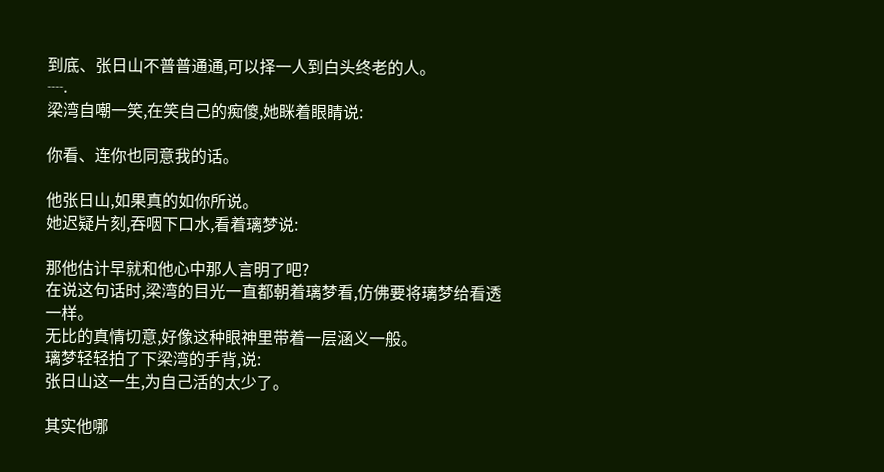到底、张日山不普普通通,可以择一人到白头终老的人。
┈.
梁湾自嘲一笑,在笑自己的痴傻,她眯着眼睛说:

你看、连你也同意我的话。

他张日山,如果真的如你所说。
她迟疑片刻,吞咽下口水,看着璃梦说:

那他估计早就和他心中那人言明了吧?
在说这句话时,梁湾的目光一直都朝着璃梦看,仿佛要将璃梦给看透一样。
无比的真情切意,好像这种眼神里带着一层涵义一般。
璃梦轻轻拍了下梁湾的手背,说:
张日山这一生,为自己活的太少了。

其实他哪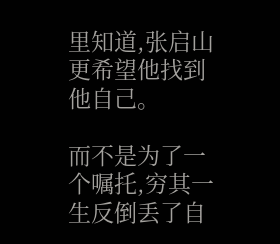里知道,张启山更希望他找到他自己。

而不是为了一个嘱托,穷其一生反倒丢了自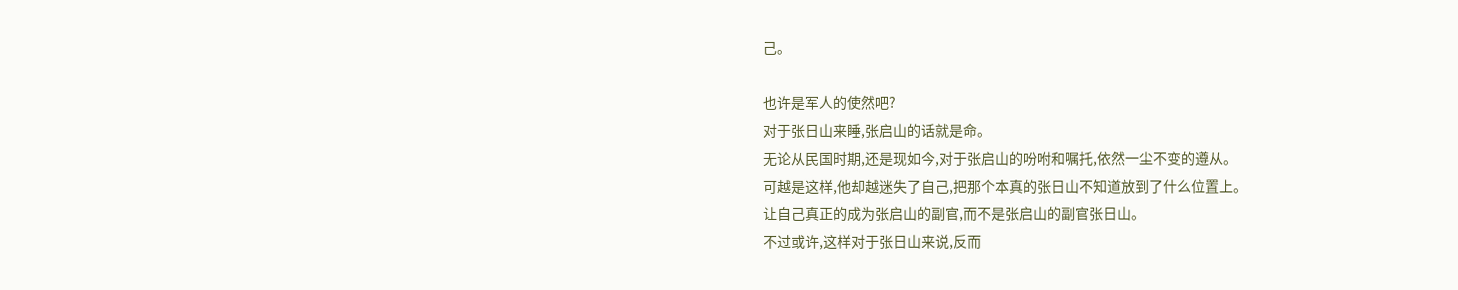己。

也许是军人的使然吧?
对于张日山来睡,张启山的话就是命。
无论从民国时期,还是现如今,对于张启山的吩咐和嘱托,依然一尘不变的遵从。
可越是这样,他却越迷失了自己,把那个本真的张日山不知道放到了什么位置上。
让自己真正的成为张启山的副官,而不是张启山的副官张日山。
不过或许,这样对于张日山来说,反而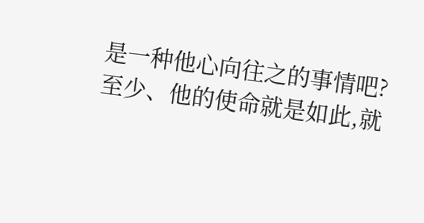是一种他心向往之的事情吧?
至少、他的使命就是如此,就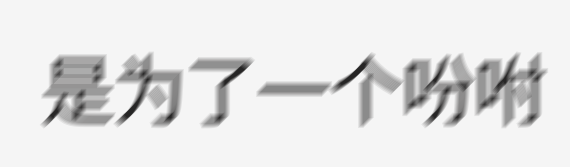是为了一个吩咐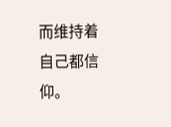而维持着自己都信仰。